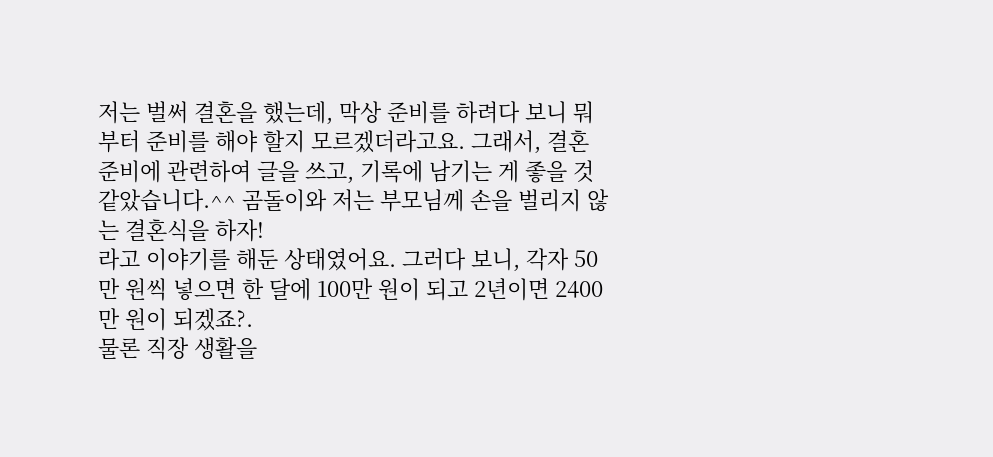저는 벌써 결혼을 했는데, 막상 준비를 하려다 보니 뭐부터 준비를 해야 할지 모르겠더라고요. 그래서, 결혼 준비에 관련하여 글을 쓰고, 기록에 남기는 게 좋을 것 같았습니다.^^ 곰돌이와 저는 부모님께 손을 벌리지 않는 결혼식을 하자!
라고 이야기를 해둔 상태였어요. 그러다 보니, 각자 50만 원씩 넣으면 한 달에 100만 원이 되고 2년이면 2400만 원이 되겠죠?.
물론 직장 생활을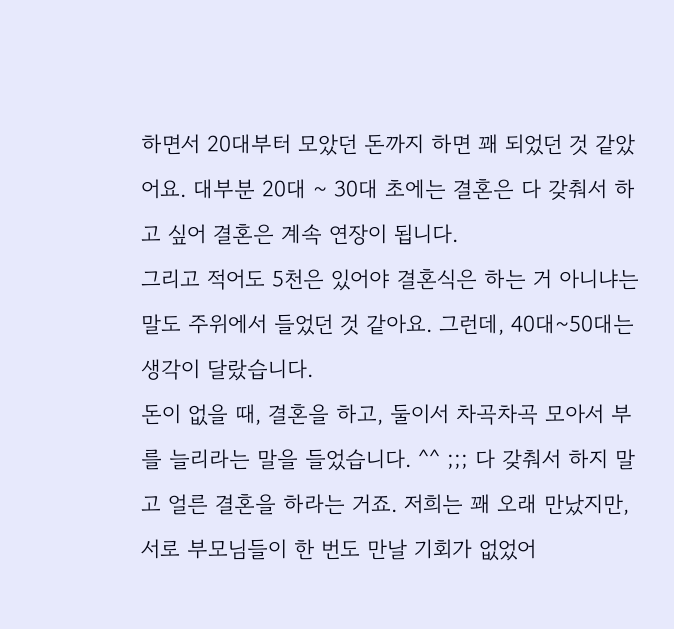하면서 20대부터 모았던 돈까지 하면 꽤 되었던 것 같았어요. 대부분 20대 ~ 30대 초에는 결혼은 다 갖춰서 하고 싶어 결혼은 계속 연장이 됩니다.
그리고 적어도 5천은 있어야 결혼식은 하는 거 아니냐는 말도 주위에서 들었던 것 같아요. 그런데, 40대~50대는 생각이 달랐습니다.
돈이 없을 때, 결혼을 하고, 둘이서 차곡차곡 모아서 부를 늘리라는 말을 들었습니다. ^^ ;;; 다 갖춰서 하지 말고 얼른 결혼을 하라는 거죠. 저희는 꽤 오래 만났지만, 서로 부모님들이 한 번도 만날 기회가 없었어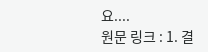요....
원문 링크 : 1. 결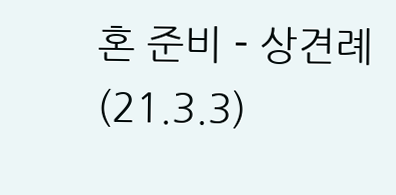혼 준비 - 상견례(21.3.3)